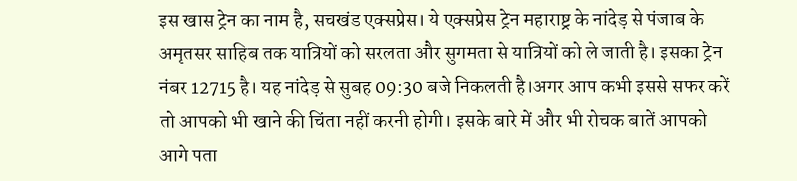इस खास ट्रेन का नाम है, सचखंड एक्सप्रेस। ये एक्सप्रेस ट्रेन महाराष्ट्र के नांदेड़ से पंजाब के अमृतसर साहिब तक यात्रियों को सरलता और सुगमता से यात्रियों को ले जाती है। इसका ट्रेन नंबर 12715 है। यह नांदेड़ से सुबह 09:30 बजे निकलती है।अगर आप कभी इससे सफर करें तो आपको भी खाने की चिंता नहीं करनी होगी। इसके बारे में और भी रोचक बातें आपको आगे पता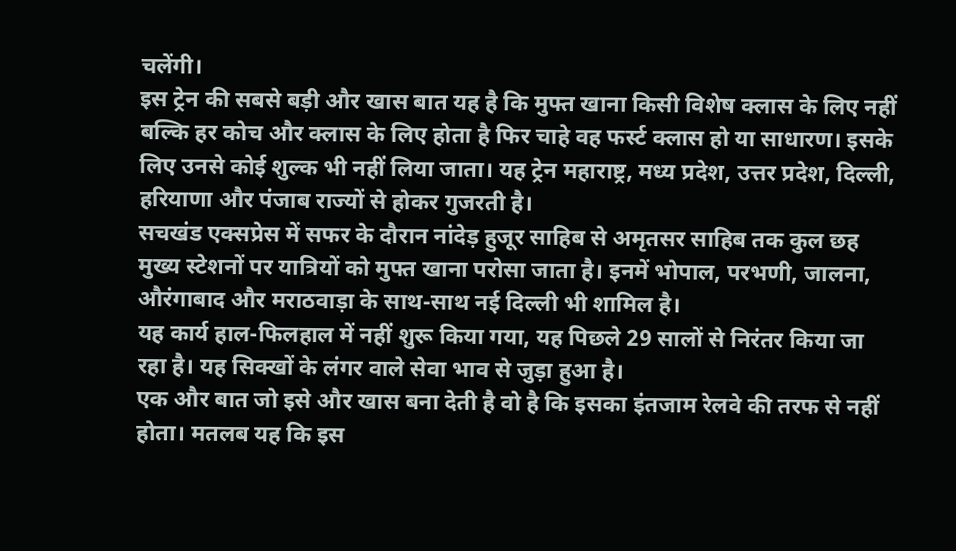चलेंगी।
इस ट्रेन की सबसे बड़ी और खास बात यह है कि मुफ्त खाना किसी विशेष क्लास के लिए नहीं बल्कि हर कोच और क्लास के लिए होता है फिर चाहे वह फर्स्ट क्लास हो या साधारण। इसके लिए उनसे कोई शुल्क भी नहीं लिया जाता। यह ट्रेन महाराष्ट्र, मध्य प्रदेश, उत्तर प्रदेश, दिल्ली, हरियाणा और पंजाब राज्यों से होकर गुजरती है।
सचखंड एक्सप्रेस में सफर के दौरान नांदेड़ हुजूर साहिब से अमृतसर साहिब तक कुल छह मुख्य स्टेशनों पर यात्रियों को मुफ्त खाना परोसा जाता है। इनमें भोपाल, परभणी, जालना, औरंगाबाद और मराठवाड़ा के साथ-साथ नई दिल्ली भी शामिल है।
यह कार्य हाल-फिलहाल में नहीं शुरू किया गया, यह पिछले 29 सालों से निरंतर किया जा रहा है। यह सिक्खों के लंगर वाले सेवा भाव से जुड़ा हुआ है।
एक और बात जो इसे और खास बना देती है वो है कि इसका इंतजाम रेलवे की तरफ से नहीं होता। मतलब यह कि इस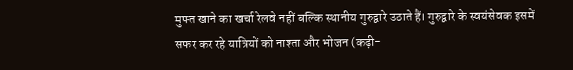मुफ्त खाने का खर्चा रेलवे नहीं बल्कि स्थानीय गुरुद्वारे उठाते हैं। गुरुद्वारे के स्वयंसेवक इसमें सफर कर रहे यात्रियों को नाश्ता और भोजन (कढ़ी-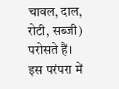चावल, दाल, रोटी, सब्जी) परोसते हैं।
इस परंपरा में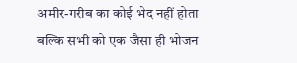अमीर-गरीब का कोई भेद नहीं होता बल्कि सभी को एक जैसा ही भोजन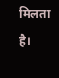मिलता है।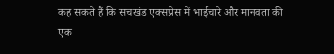कह सकते हैं कि सचखंड एक्सप्रेस में भाईचारे और मानवता की एक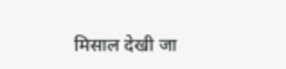मिसाल देखी जा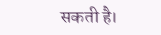सकती है।